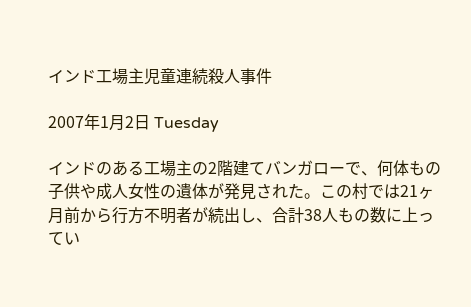インド工場主児童連続殺人事件

2007年1月2日 Tuesday

インドのある工場主の2階建てバンガローで、何体もの子供や成人女性の遺体が発見された。この村では21ヶ月前から行方不明者が続出し、合計38人もの数に上ってい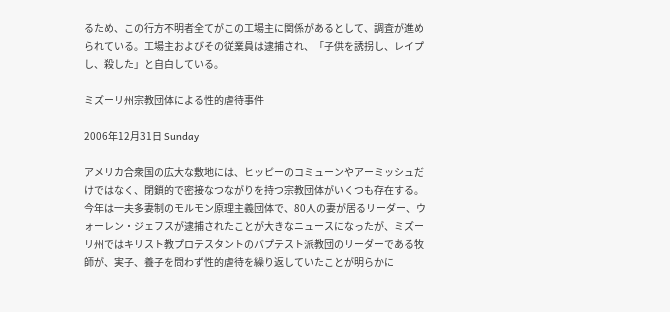るため、この行方不明者全てがこの工場主に関係があるとして、調査が進められている。工場主およびその従業員は逮捕され、「子供を誘拐し、レイプし、殺した」と自白している。

ミズーリ州宗教団体による性的虐待事件

2006年12月31日 Sunday

アメリカ合衆国の広大な敷地には、ヒッピーのコミューンやアーミッシュだけではなく、閉鎖的で密接なつながりを持つ宗教団体がいくつも存在する。今年は一夫多妻制のモルモン原理主義団体で、80人の妻が居るリーダー、ウォーレン・ジェフスが逮捕されたことが大きなニュースになったが、ミズーリ州ではキリスト教プロテスタントのバプテスト派教団のリーダーである牧師が、実子、養子を問わず性的虐待を繰り返していたことが明らかに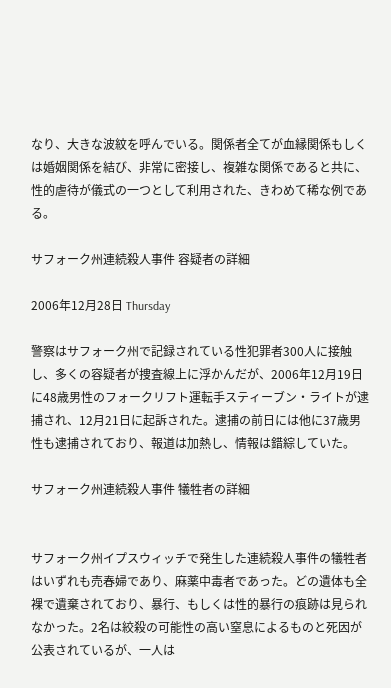なり、大きな波紋を呼んでいる。関係者全てが血縁関係もしくは婚姻関係を結び、非常に密接し、複雑な関係であると共に、性的虐待が儀式の一つとして利用された、きわめて稀な例である。

サフォーク州連続殺人事件 容疑者の詳細

2006年12月28日 Thursday

警察はサフォーク州で記録されている性犯罪者300人に接触し、多くの容疑者が捜査線上に浮かんだが、2006年12月19日に48歳男性のフォークリフト運転手スティーブン・ライトが逮捕され、12月21日に起訴された。逮捕の前日には他に37歳男性も逮捕されており、報道は加熱し、情報は錯綜していた。

サフォーク州連続殺人事件 犠牲者の詳細


サフォーク州イプスウィッチで発生した連続殺人事件の犠牲者はいずれも売春婦であり、麻薬中毒者であった。どの遺体も全裸で遺棄されており、暴行、もしくは性的暴行の痕跡は見られなかった。2名は絞殺の可能性の高い窒息によるものと死因が公表されているが、一人は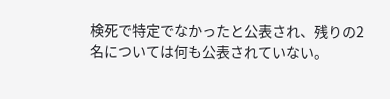検死で特定でなかったと公表され、残りの2名については何も公表されていない。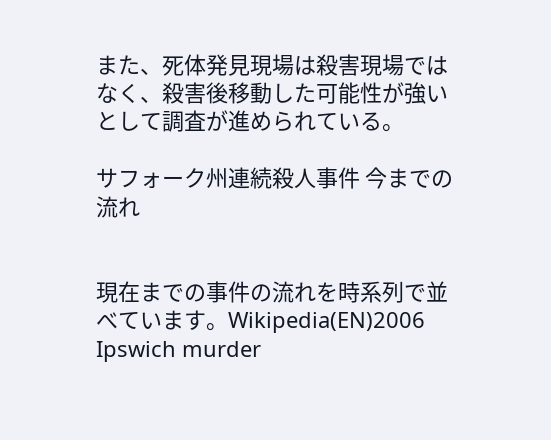また、死体発見現場は殺害現場ではなく、殺害後移動した可能性が強いとして調査が進められている。

サフォーク州連続殺人事件 今までの流れ


現在までの事件の流れを時系列で並べています。Wikipedia(EN)2006 Ipswich murder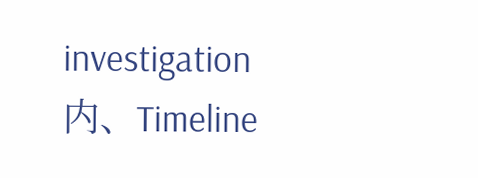investigation内、Timeline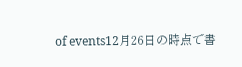of events12月26日の時点で書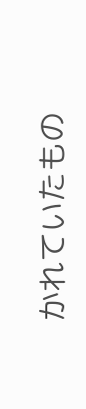かれていたもの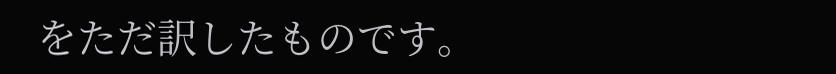をただ訳したものです。